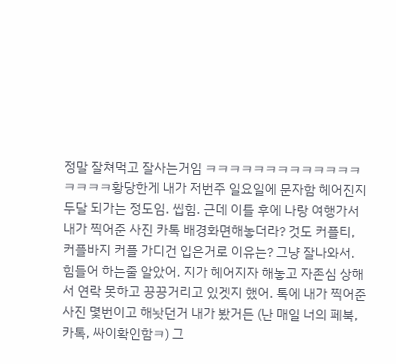정말 잘쳐먹고 잘사는거임 ㅋㅋㅋㅋㅋㅋㅋㅋㅋㅋㅋㅋㅋㅋㅋㅋㅋ황당한게 내가 저번주 일요일에 문자함 헤어진지 두달 되가는 정도임. 씹힘. 근데 이틀 후에 나랑 여행가서 내가 찍어준 사진 카톡 배경화면해놓더라? 것도 커플티, 커플바지 커플 가디건 입은거로 이유는? 그냥 잘나와서. 힘들어 하는줄 알았어. 지가 헤어지자 해놓고 자존심 상해서 연락 못하고 끙끙거리고 있겟지 했어. 톡에 내가 찍어준 사진 몇번이고 해놧던거 내가 봤거든 (난 매일 너의 페북, 카톡, 싸이확인함ㅋ) 그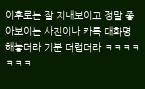이후로는 잘 지내보이고 정말 좋아보이는 사진이나 카톡 대화명 해놓더라 기분 더럽더라 ㅋㅋㅋㅋㅋㅋㅋ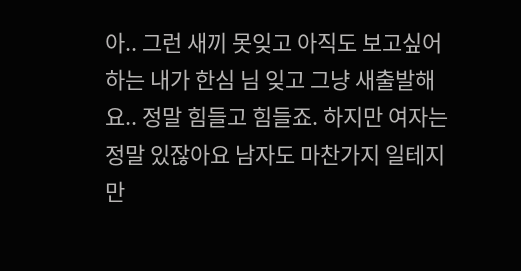아.. 그런 새끼 못잊고 아직도 보고싶어 하는 내가 한심 님 잊고 그냥 새출발해요.. 정말 힘들고 힘들죠. 하지만 여자는 정말 있잖아요 남자도 마찬가지 일테지만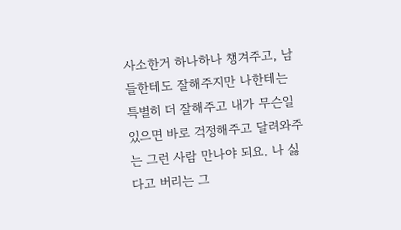사소한거 하나하나 챙겨주고, 남들한테도 잘해주지만 나한테는 특별히 더 잘해주고 내가 무슨일 있으면 바로 걱정해주고 달려와주는 그런 사람 만나야 되요. 나 싫다고 버리는 그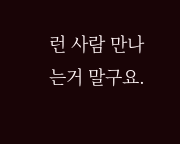런 사람 만나는거 말구요.